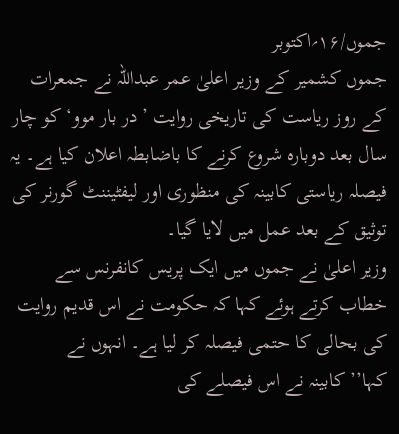جموں/۱۶؍اکتوبر
جموں کشمیر کے وزیر اعلیٰ عمر عبداللہ نے جمعرات کے روز ریاست کی تاریخی روایت ’در بار موو‘ کو چار سال بعد دوبارہ شروع کرنے کا باضابطہ اعلان کیا ہے۔ یہ فیصلہ ریاستی کابینہ کی منظوری اور لیفٹیننٹ گورنر کی توثیق کے بعد عمل میں لایا گیا۔
وزیر اعلیٰ نے جموں میں ایک پریس کانفرنس سے خطاب کرتے ہوئے کہا کہ حکومت نے اس قدیم روایت کی بحالی کا حتمی فیصلہ کر لیا ہے۔ انہوں نے کہا’’کابینہ نے اس فیصلے کی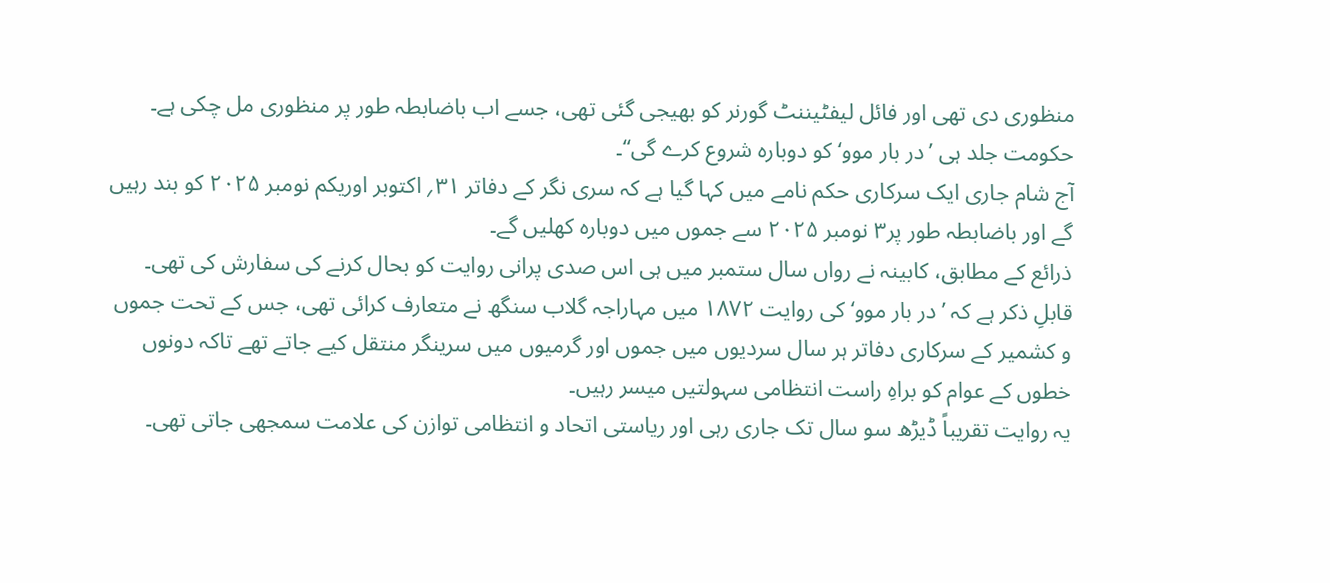منظوری دی تھی اور فائل لیفٹیننٹ گورنر کو بھیجی گئی تھی، جسے اب باضابطہ طور پر منظوری مل چکی ہے۔ حکومت جلد ہی ’در بار موو‘ کو دوبارہ شروع کرے گی‘‘۔
آج شام جاری ایک سرکاری حکم نامے میں کہا گیا ہے کہ سری نگر کے دفاتر ۳۱؍ اکتوبر اوریکم نومبر ۲۰۲۵ کو بند رہیں گے اور باضابطہ طور پر۳ نومبر ۲۰۲۵ سے جموں میں دوبارہ کھلیں گے۔
ذرائع کے مطابق، کابینہ نے رواں سال ستمبر میں ہی اس صدی پرانی روایت کو بحال کرنے کی سفارش کی تھی۔
قابلِ ذکر ہے کہ ’در بار موو‘ کی روایت ۱۸۷۲ میں مہاراجہ گلاب سنگھ نے متعارف کرائی تھی، جس کے تحت جموں و کشمیر کے سرکاری دفاتر ہر سال سردیوں میں جموں اور گرمیوں میں سرینگر منتقل کیے جاتے تھے تاکہ دونوں خطوں کے عوام کو براہِ راست انتظامی سہولتیں میسر رہیں۔
یہ روایت تقریباً ڈیڑھ سو سال تک جاری رہی اور ریاستی اتحاد و انتظامی توازن کی علامت سمجھی جاتی تھی۔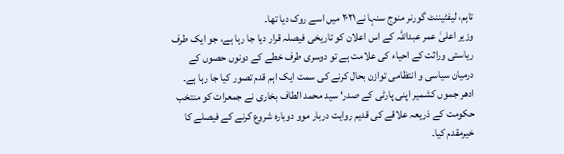تاہم، لیفٹیننٹ گورنر منوج سنہا نے۲۰۲۱ میں اسے روک دیا تھا۔
وزیر اعلیٰ عمر عبداللہ کے اس اعلان کو تاریخی فیصلہ قرار دیا جا رہا ہے، جو ایک طرف ریاستی وراثت کے احیاء کی علامت ہے تو دوسری طرف خطے کے دونوں حصوں کے درمیان سیاسی و انتظامی توازن بحال کرنے کی سمت ایک اہم قدم تصور کیا جا رہا ہے۔
ادھر جموں کشمیر اپنی پارٹی کے صدر‘ سید محمد الطاف بخاری نے جمعرات کو منتخب حکومت کے ذریعہ علاقے کی قدیم روایت دربار موو دوبارہ شروع کرنے کے فیصلے کا خیرمقدم کیا۔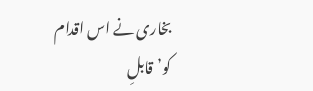بخاری نے اس اقدام کو’قابلِ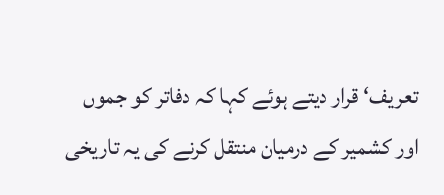تعریف‘ قرار دیتے ہوئے کہا کہ دفاتر کو جموں اور کشمیر کے درمیان منتقل کرنے کی یہ تاریخی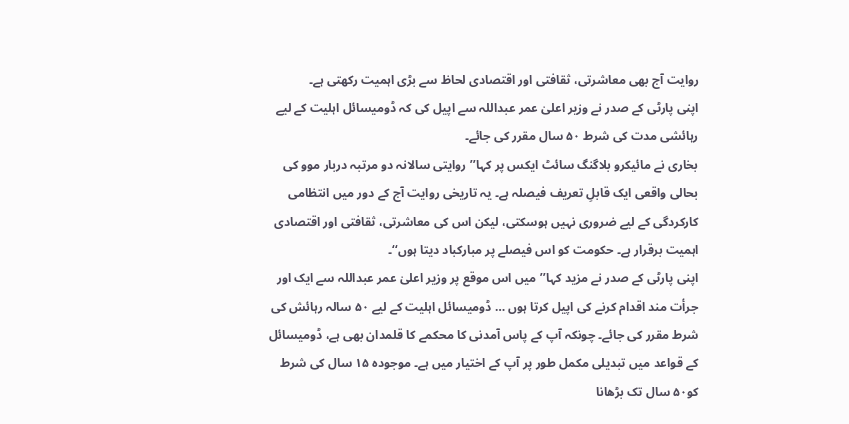روایت آج بھی معاشرتی، ثقافتی اور اقتصادی لحاظ سے بڑی اہمیت رکھتی ہے۔
اپنی پارٹی کے صدر نے وزیر اعلیٰ عمر عبداللہ سے اپیل کی کہ ڈومیسائل اہلیت کے لیے رہائشی مدت کی شرط ۵۰ سال مقرر کی جائے۔
بخاری نے مائیکرو بلاگنگ سائٹ ایکس پر کہا’’روایتی سالانہ دو مرتبہ دربار موو کی بحالی واقعی ایک قابلِ تعریف فیصلہ ہے۔ یہ تاریخی روایت آج کے دور میں انتظامی کارکردگی کے لیے ضروری نہیں ہوسکتی، لیکن اس کی معاشرتی، ثقافتی اور اقتصادی اہمیت برقرار ہے۔ حکومت کو اس فیصلے پر مبارکباد دیتا ہوں‘‘۔
اپنی پارٹی کے صدر نے مزید کہا’’میں اس موقع پر وزیر اعلیٰ عمر عبداللہ سے ایک اور جرأت مند اقدام کرنے کی اپیل کرتا ہوں … ڈومیسائل اہلیت کے لیے ۵۰ سالہ رہائش کی شرط مقرر کی جائے۔ چونکہ آپ کے پاس آمدنی کا محکمے کا قلمدان بھی ہے، ڈومیسائل کے قواعد میں تبدیلی مکمل طور پر آپ کے اختیار میں ہے۔ موجودہ ۱۵ سال کی شرط کو۵۰ سال تک بڑھانا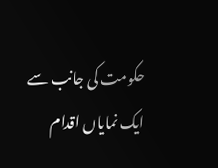حکومت کی جانب سے ایک نمایاں اقدام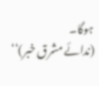ہوگا۔
(ندائے مشرق خبر)‘‘